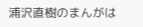浦沢直樹のまんがは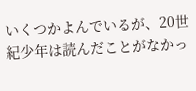いくつかよんでいるが、20世紀少年は読んだことがなかっ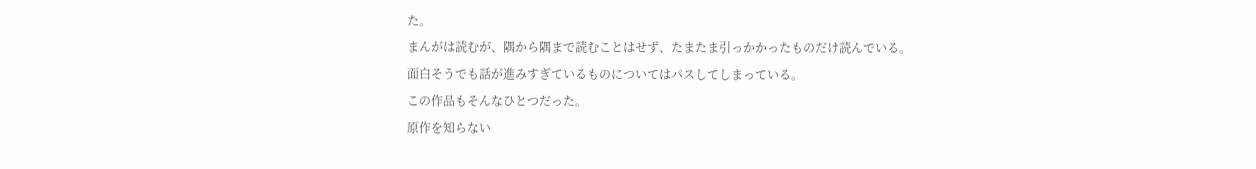た。
まんがは読むが、隅から隅まで読むことはせず、たまたま引っかかったものだけ読んでいる。
面白そうでも話が進みすぎているものについてはパスしてしまっている。
この作品もそんなひとつだった。
原作を知らない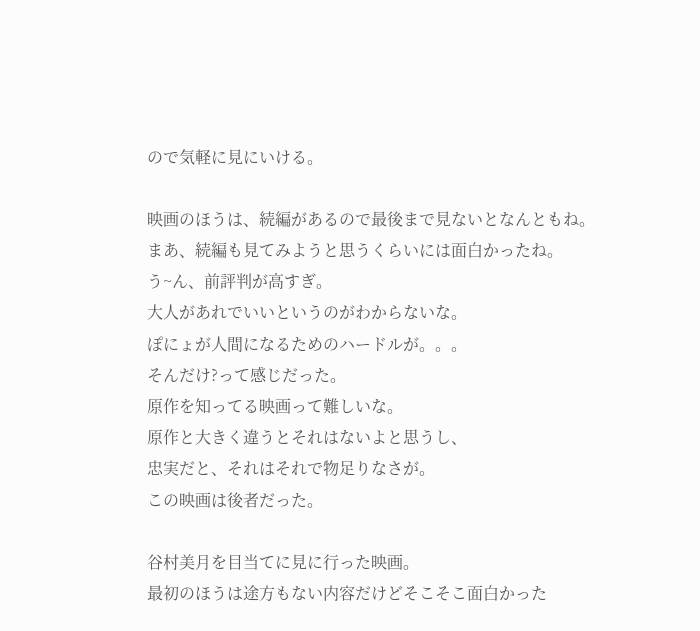ので気軽に見にいける。

映画のほうは、続編があるので最後まで見ないとなんともね。
まあ、続編も見てみようと思うくらいには面白かったね。
う~ん、前評判が高すぎ。
大人があれでいいというのがわからないな。
ぽにょが人間になるためのハードルが。。。
そんだけ?って感じだった。
原作を知ってる映画って難しいな。
原作と大きく違うとそれはないよと思うし、
忠実だと、それはそれで物足りなさが。
この映画は後者だった。

谷村美月を目当てに見に行った映画。
最初のほうは途方もない内容だけどそこそこ面白かった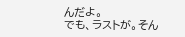んだよ。
でも、ラストが。そん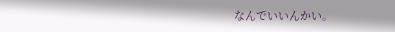なんでいいんかい。